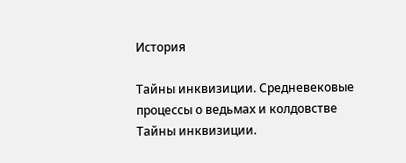История

Тайны инквизиции. Средневековые процессы о ведьмах и колдовстве
Тайны инквизиции.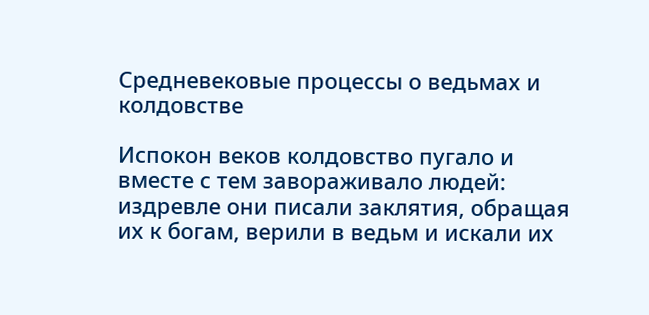Средневековые процессы о ведьмах и колдовстве

Испокон веков колдовство пугало и вместе с тем завораживало людей: издревле они писали заклятия, обращая их к богам, верили в ведьм и искали их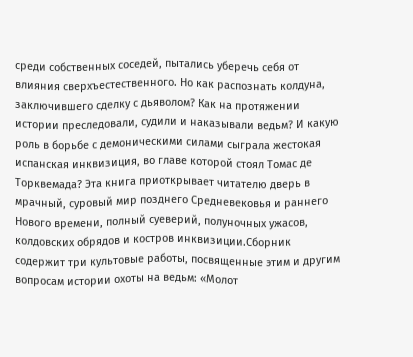среди собственных соседей, пытались уберечь себя от влияния сверхъестественного. Но как распознать колдуна, заключившего сделку с дьяволом? Как на протяжении истории преследовали, судили и наказывали ведьм? И какую роль в борьбе с демоническими силами сыграла жестокая испанская инквизиция, во главе которой стоял Томас де Торквемада? Эта книга приоткрывает читателю дверь в мрачный, суровый мир позднего Средневековья и раннего Нового времени, полный суеверий, полуночных ужасов, колдовских обрядов и костров инквизиции.Сборник содержит три культовые работы, посвященные этим и другим вопросам истории охоты на ведьм: «Молот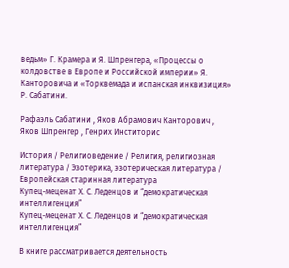ведьм» Г. Крамера и Я. Шпренгера, «Процессы о колдовстве в Европе и Российской империи» Я. Канторовича и «Торквемада и испанская инквизиция» Р. Сабатини.

Рафаэль Сабатини , Яков Абрамович Канторович , Яков Шпренгер , Генрих Инститорис

История / Религиоведение / Религия, религиозная литература / Эзотерика, эзотерическая литература / Европейская старинная литература
Купец-меценат Х. С. Леденцов и “демократическая интеллигенция”
Купец-меценат Х. С. Леденцов и “демократическая интеллигенция”

В книге рассматривается деятельность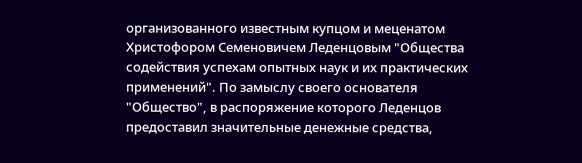организованного известным купцом и меценатом Христофором Семеновичем Леденцовым "Общества содействия успехам опытных наук и их практических применений". По замыслу своего основателя "Общество", в распоряжение которого Леденцов предоставил значительные денежные средства,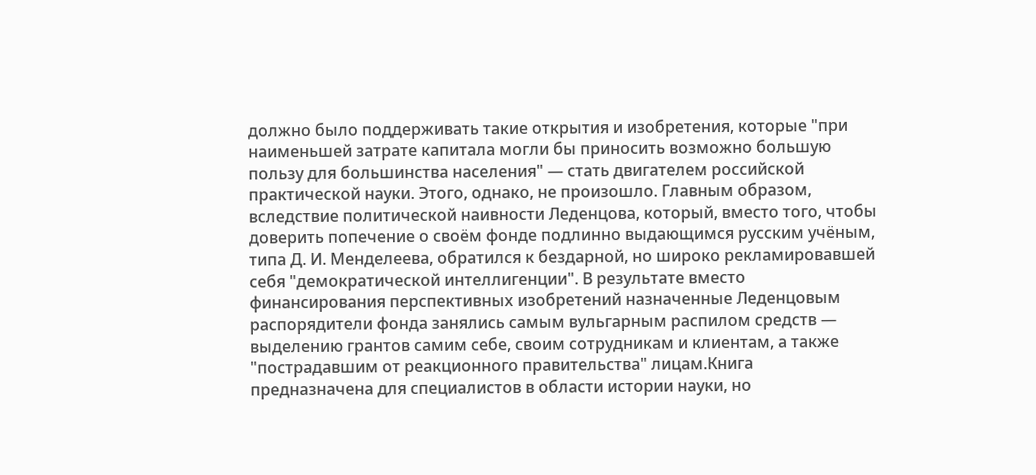должно было поддерживать такие открытия и изобретения, которые "при наименьшей затрате капитала могли бы приносить возможно большую пользу для большинства населения" ― стать двигателем российской практической науки. Этого, однако, не произошло. Главным образом, вследствие политической наивности Леденцова, который, вместо того, чтобы доверить попечение о своём фонде подлинно выдающимся русским учёным, типа Д. И. Менделеева, обратился к бездарной, но широко рекламировавшей себя "демократической интеллигенции". В результате вместо финансирования перспективных изобретений назначенные Леденцовым распорядители фонда занялись самым вульгарным распилом средств ― выделению грантов самим себе, своим сотрудникам и клиентам, а также "пострадавшим от реакционного правительства" лицам.Книга предназначена для специалистов в области истории науки, но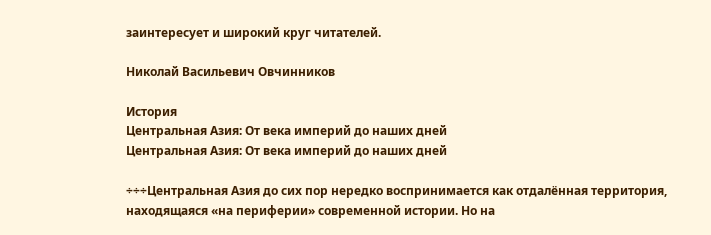заинтересует и широкий круг читателей.

Николай Васильевич Овчинников

История
Центральная Азия: От века империй до наших дней
Центральная Азия: От века империй до наших дней

÷÷÷Центральная Азия до сих пор нередко воспринимается как отдалённая территория, находящаяся «на периферии» современной истории. Но на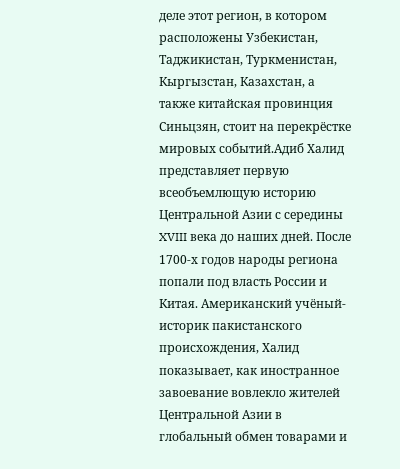деле этот регион, в котором расположены Узбекистан, Таджикистан, Туркменистан, Кыргызстан, Казахстан, а также китайская провинция Синьцзян, стоит на перекрёстке мировых событий.Адиб Халид представляет первую всеобъемлющую историю Центральной Азии с середины XVIII века до наших дней. После 1700-х годов народы региона попали под власть России и Китая. Американский учёный-историк пакистанского происхождения, Халид показывает, как иностранное завоевание вовлекло жителей Центральной Азии в глобальный обмен товарами и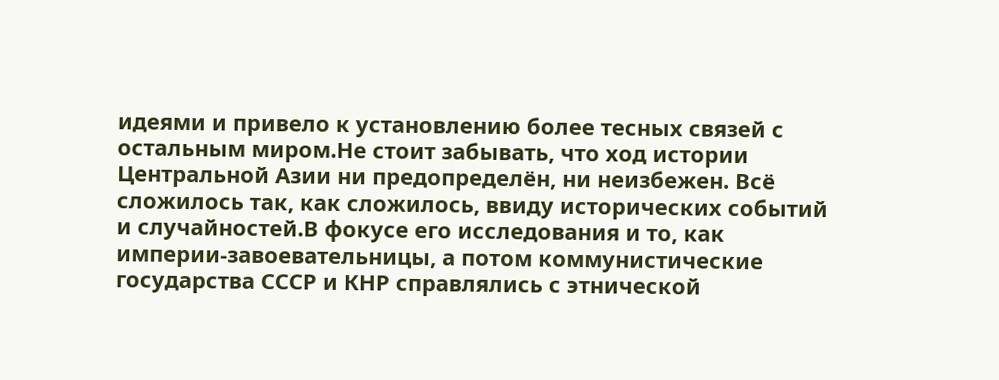идеями и привело к установлению более тесных связей с остальным миром.Не стоит забывать, что ход истории Центральной Азии ни предопределён, ни неизбежен. Всё сложилось так, как сложилось, ввиду исторических событий и случайностей.В фокусе его исследования и то, как империи-завоевательницы, а потом коммунистические государства СССР и КНР справлялись с этнической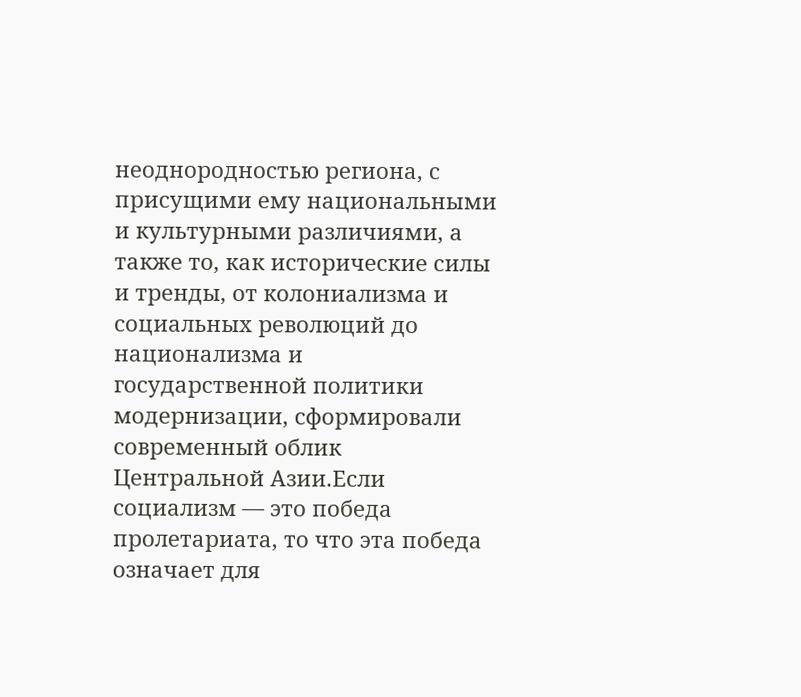неоднородностью региона, с присущими ему национальными и культурными различиями, а также то, как исторические силы и тренды, от колониализма и социальных революций до национализма и государственной политики модернизации, сформировали современный облик Центральной Азии.Если социализм — это победа пролетариата, то что эта победа означает для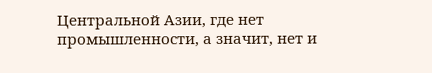Центральной Азии, где нет промышленности, а значит, нет и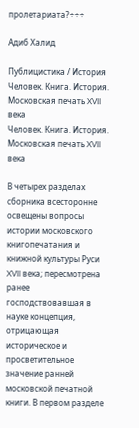пролетариата?÷÷÷

Адиб Халид

Публицистика / История
Человек. Книга. История. Московская печать XVII века
Человек. Книга. История. Московская печать XVII века

В четырех разделах сборника всесторонне освещены вопросы истории московского книгопечатания и книжной культуры Руси XVII века; пересмотрена ранее господствовавшая в науке концепция, отрицающая историческое и просветительное значение ранней московской печатной книги. В первом разделе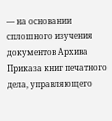— на основании сплошного изучения документов Архива Приказа книг печатного дела, управляющего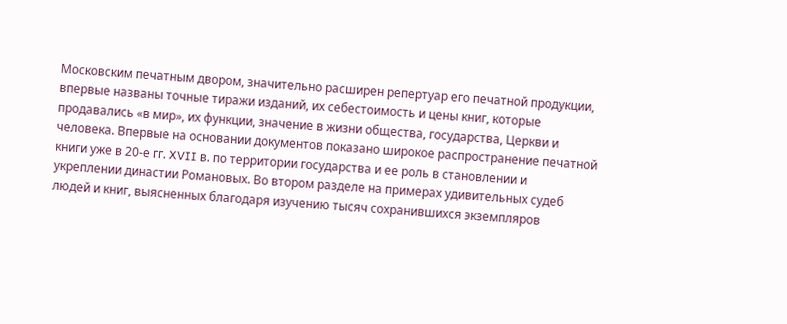Московским печатным двором, значительно расширен репертуар его печатной продукции, впервые названы точные тиражи изданий, их себестоимость и цены книг, которые продавались «в мир», их функции, значение в жизни общества, государства, Церкви и человека. Впервые на основании документов показано широкое распространение печатной книги уже в 20-е гг. XVII в. по территории государства и ее роль в становлении и укреплении династии Романовых. Во втором разделе на примерах удивительных судеб людей и книг, выясненных благодаря изучению тысяч сохранившихся экземпляров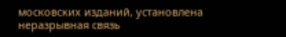московских изданий, установлена неразрывная связь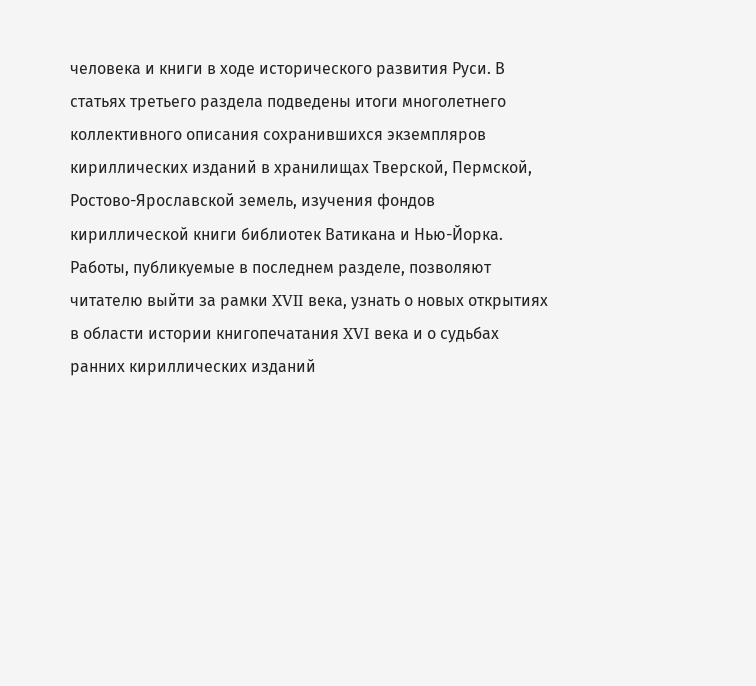человека и книги в ходе исторического развития Руси. В статьях третьего раздела подведены итоги многолетнего коллективного описания сохранившихся экземпляров кириллических изданий в хранилищах Тверской, Пермской, Ростово-Ярославской земель, изучения фондов кириллической книги библиотек Ватикана и Нью-Йорка. Работы, публикуемые в последнем разделе, позволяют читателю выйти за рамки XVII века, узнать о новых открытиях в области истории книгопечатания XVI века и о судьбах ранних кириллических изданий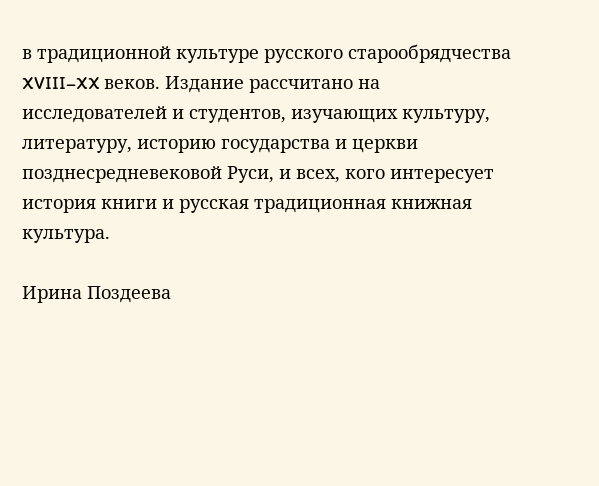в традиционной культуре русского старообрядчества XVIII–XX веков. Издание рассчитано на исследователей и студентов, изучающих культуру, литературу, историю государства и церкви позднесредневековой Руси, и всех, кого интересует история книги и русская традиционная книжная культура.

Ирина Поздеева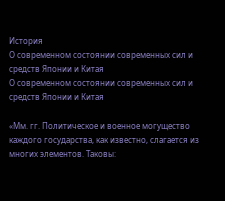История
О современном состоянии современных сил и средств Японии и Китая
О современном состоянии современных сил и средств Японии и Китая

«Мм. гг. Политическое и военное могущество каждого государства, как известно, слагается из многих элементов. Таковы: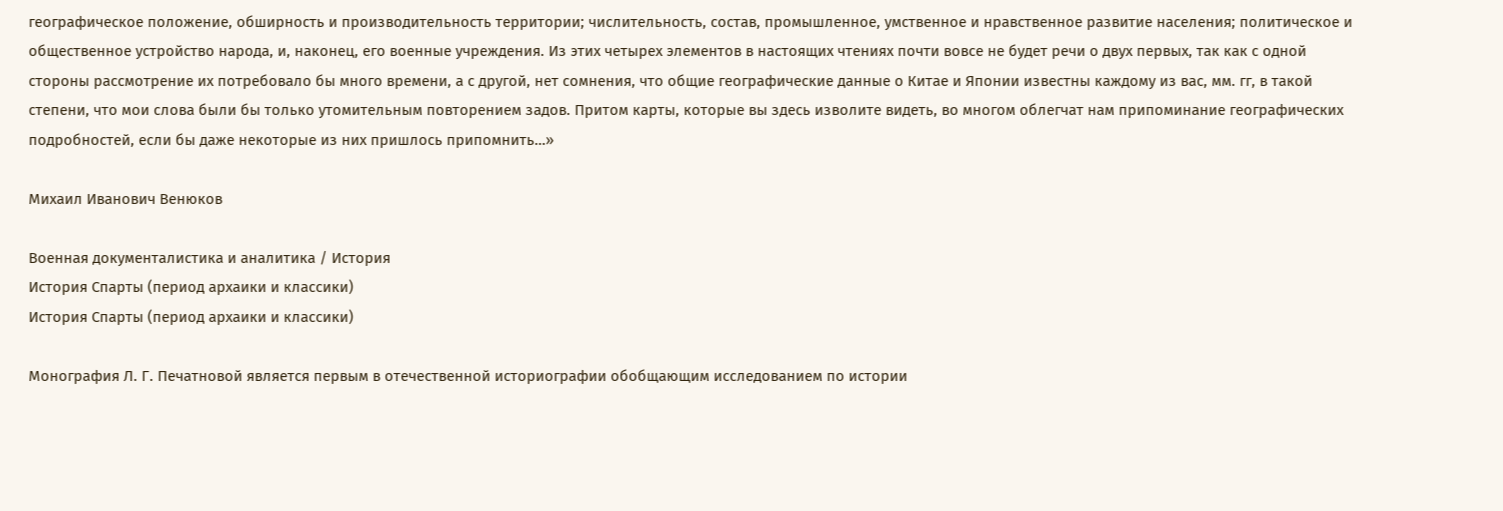географическое положение, обширность и производительность территории; числительность, состав, промышленное, умственное и нравственное развитие населения; политическое и общественное устройство народа, и, наконец, его военные учреждения. Из этих четырех элементов в настоящих чтениях почти вовсе не будет речи о двух первых, так как с одной стороны рассмотрение их потребовало бы много времени, а с другой, нет сомнения, что общие географические данные о Китае и Японии известны каждому из вас, мм. гг, в такой степени, что мои слова были бы только утомительным повторением задов. Притом карты, которые вы здесь изволите видеть, во многом облегчат нам припоминание географических подробностей, если бы даже некоторые из них пришлось припомнить…»

Михаил Иванович Венюков

Военная документалистика и аналитика / История
История Спарты (период архаики и классики)
История Спарты (период архаики и классики)

Монография Л. Г. Печатновой является первым в отечественной историографии обобщающим исследованием по истории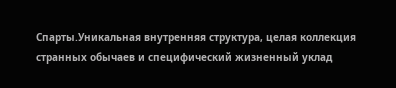Спарты.Уникальная внутренняя структура, целая коллекция странных обычаев и специфический жизненный уклад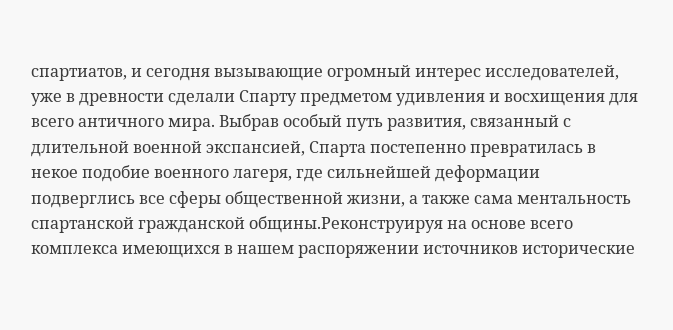спартиатов, и сегодня вызывающие огромный интерес исследователей, уже в древности сделали Спарту предметом удивления и восхищения для всего античного мира. Выбрав особый путь развития, связанный с длительной военной экспансией, Спарта постепенно превратилась в некое подобие военного лагеря, где сильнейшей деформации подверглись все сферы общественной жизни, а также сама ментальность спартанской гражданской общины.Реконструируя на основе всего комплекса имеющихся в нашем распоряжении источников исторические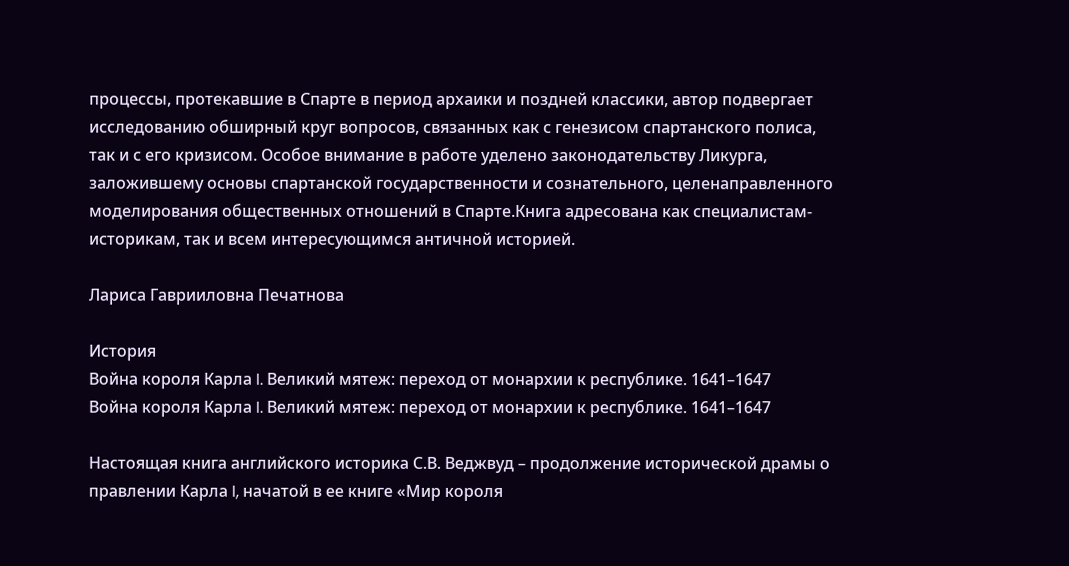процессы, протекавшие в Спарте в период архаики и поздней классики, автор подвергает исследованию обширный круг вопросов, связанных как с генезисом спартанского полиса, так и с его кризисом. Особое внимание в работе уделено законодательству Ликурга, заложившему основы спартанской государственности и сознательного, целенаправленного моделирования общественных отношений в Спарте.Книга адресована как специалистам-историкам, так и всем интересующимся античной историей.

Лариса Гаврииловна Печатнова

История
Война короля Карла I. Великий мятеж: переход от монархии к республике. 1641–1647
Война короля Карла I. Великий мятеж: переход от монархии к республике. 1641–1647

Настоящая книга английского историка С.В. Веджвуд – продолжение исторической драмы о правлении Карла I, начатой в ее книге «Мир короля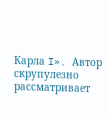Карла I». Автор скрупулезно рассматривает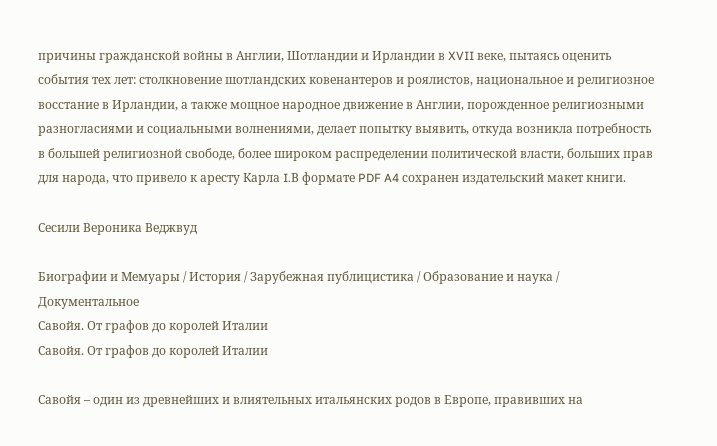причины гражданской войны в Англии, Шотландии и Ирландии в XVII веке, пытаясь оценить события тех лет: столкновение шотландских ковенантеров и роялистов, национальное и религиозное восстание в Ирландии, а также мощное народное движение в Англии, порожденное религиозными разногласиями и социальными волнениями, делает попытку выявить, откуда возникла потребность в большей религиозной свободе, более широком распределении политической власти, больших прав для народа, что привело к аресту Карла I.В формате PDF A4 сохранен издательский макет книги.

Сесили Вероника Веджвуд

Биографии и Мемуары / История / Зарубежная публицистика / Образование и наука / Документальное
Савойя. От графов до королей Италии
Савойя. От графов до королей Италии

Савойя – один из древнейших и влиятельных итальянских родов в Европе, правивших на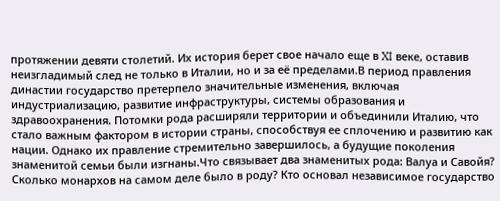протяжении девяти столетий. Их история берет свое начало еще в XI веке, оставив неизгладимый след не только в Италии, но и за её пределами.В период правления династии государство претерпело значительные изменения, включая индустриализацию, развитие инфраструктуры, системы образования и здравоохранения. Потомки рода расширяли территории и объединили Италию, что стало важным фактором в истории страны, способствуя ее сплочению и развитию как нации. Однако их правление стремительно завершилось, а будущие поколения знаменитой семьи были изгнаны.Что связывает два знаменитых рода: Валуа и Савойя? Сколько монархов на самом деле было в роду? Кто основал независимое государство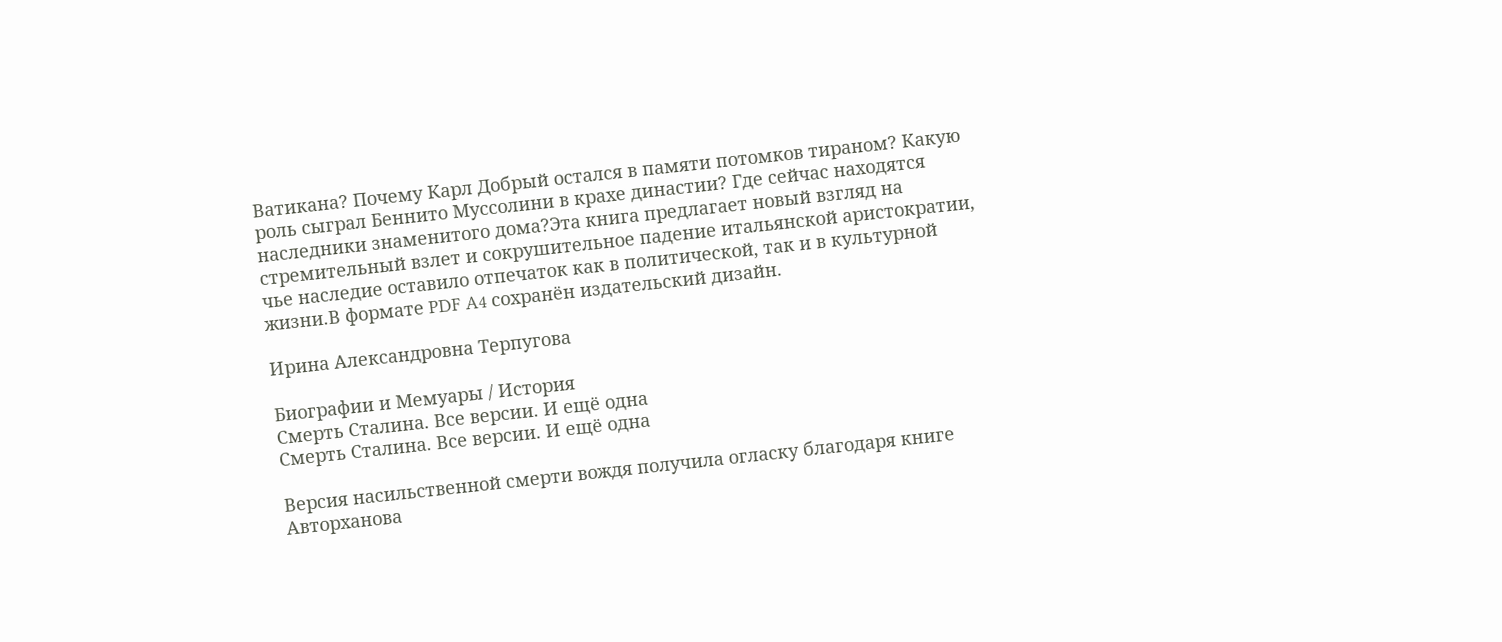Ватикана? Почему Карл Добрый остался в памяти потомков тираном? Какую роль сыграл Беннито Муссолини в крахе династии? Где сейчас находятся наследники знаменитого дома?Эта книга предлагает новый взгляд на стремительный взлет и сокрушительное падение итальянской аристократии, чье наследие оставило отпечаток как в политической, так и в культурной жизни.В формате PDF A4 сохранён издательский дизайн.

Ирина Александровна Терпугова

Биографии и Мемуары / История
Смерть Сталина. Все версии. И ещё одна
Смерть Сталина. Все версии. И ещё одна

Версия насильственной смерти вождя получила огласку благодаря книге Авторханова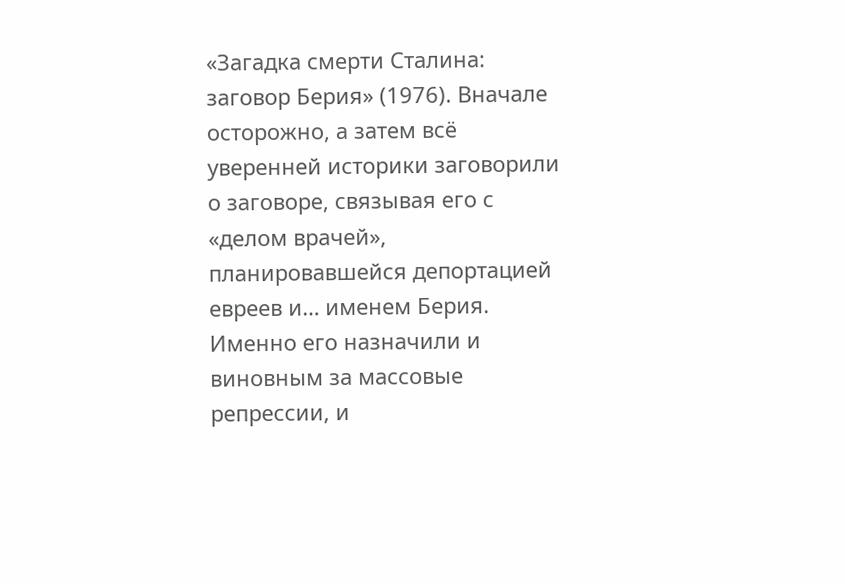«Загадка смерти Сталина: заговор Берия» (1976). Вначале осторожно, а затем всё уверенней историки заговорили о заговоре, связывая его с «делом врачей», планировавшейся депортацией евреев и… именем Берия. Именно его назначили и виновным за массовые репрессии, и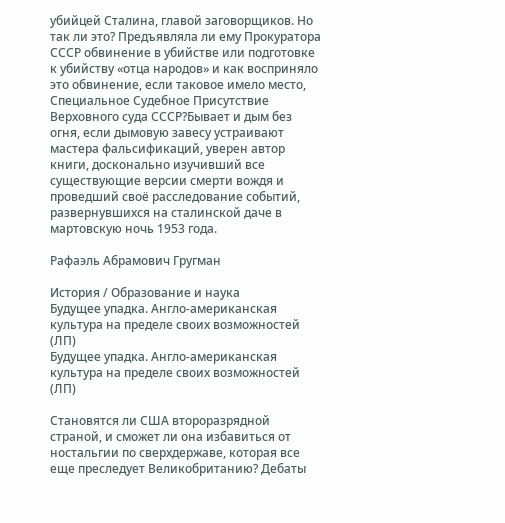убийцей Сталина, главой заговорщиков. Но так ли это? Предъявляла ли ему Прокуратора СССР обвинение в убийстве или подготовке к убийству «отца народов» и как восприняло это обвинение, если таковое имело место, Специальное Судебное Присутствие Верховного суда СССР?Бывает и дым без огня, если дымовую завесу устраивают мастера фальсификаций, уверен автор книги, досконально изучивший все существующие версии смерти вождя и проведший своё расследование событий, развернувшихся на сталинской даче в мартовскую ночь 1953 года.

Рафаэль Абрамович Гругман

История / Образование и наука
Будущее упадка. Англо-американская культура на пределе своих возможностей (ЛП)
Будущее упадка. Англо-американская культура на пределе своих возможностей (ЛП)

Становятся ли США второразрядной страной, и сможет ли она избавиться от ностальгии по сверхдержаве, которая все еще преследует Великобританию? Дебаты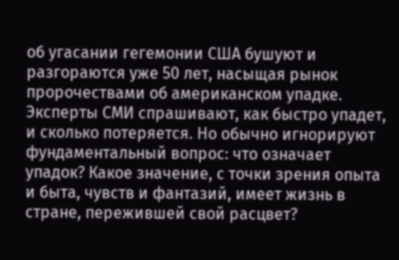об угасании гегемонии США бушуют и разгораются уже 50 лет, насыщая рынок пророчествами об американском упадке. Эксперты СМИ спрашивают, как быстро упадет, и сколько потеряется. Но обычно игнорируют фундаментальный вопрос: что означает упадок? Какое значение, с точки зрения опыта и быта, чувств и фантазий, имеет жизнь в стране, пережившей свой расцвет?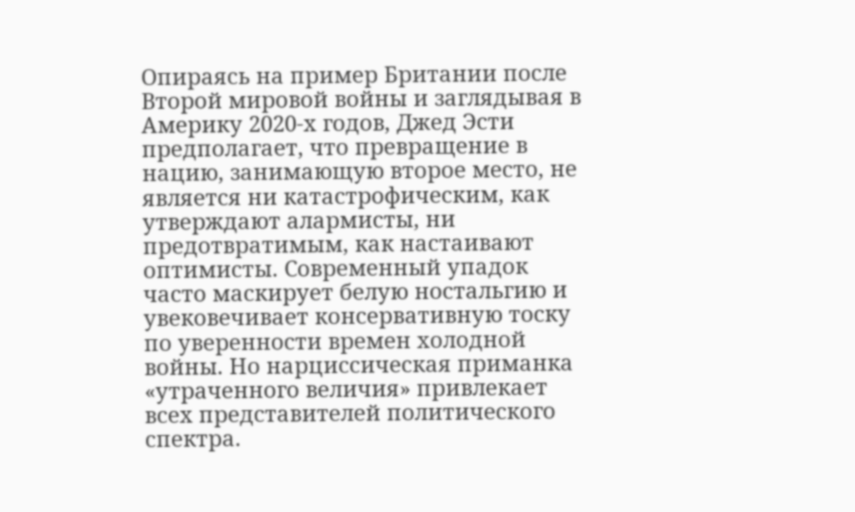Опираясь на пример Британии после Второй мировой войны и заглядывая в Америку 2020-х годов, Джед Эсти предполагает, что превращение в нацию, занимающую второе место, не является ни катастрофическим, как утверждают алармисты, ни предотвратимым, как настаивают оптимисты. Современный упадок часто маскирует белую ностальгию и увековечивает консервативную тоску по уверенности времен холодной войны. Но нарциссическая приманка «утраченного величия» привлекает всех представителей политического спектра.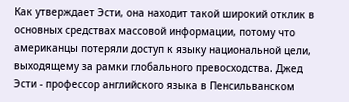Как утверждает Эсти, она находит такой широкий отклик в основных средствах массовой информации, потому что американцы потеряли доступ к языку национальной цели, выходящему за рамки глобального превосходства. Джед Эсти - профессор английского языка в Пенсильванском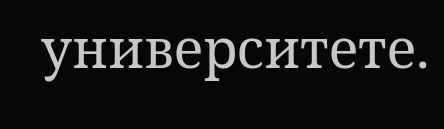университете.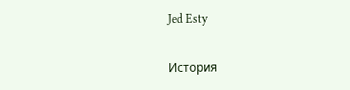Jed Esty

История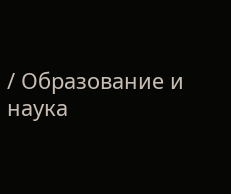/ Образование и наука